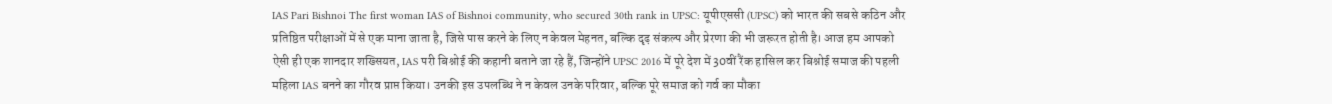IAS Pari Bishnoi The first woman IAS of Bishnoi community, who secured 30th rank in UPSC: यूपीएससी (UPSC) को भारत की सबसे कठिन और प्रतिष्ठित परीक्षाओं में से एक माना जाता है, जिसे पास करने के लिए न केवल मेहनत, बल्कि दृढ़ संकल्प और प्रेरणा की भी जरूरत होती है। आज हम आपको ऐसी ही एक शानदार शख्सियत, IAS परी बिश्नोई की कहानी बताने जा रहे हैं, जिन्होंने UPSC 2016 में पूरे देश में 30वीं रैंक हासिल कर बिश्नोई समाज की पहली महिला IAS बनने का गौरव प्राप्त किया। उनकी इस उपलब्धि ने न केवल उनके परिवार, बल्कि पूरे समाज को गर्व का मौका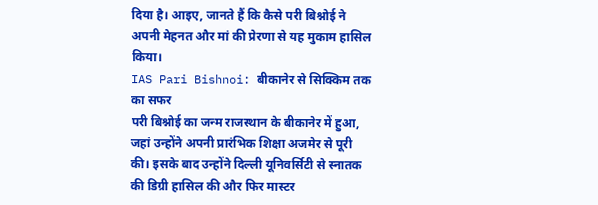दिया है। आइए, जानते हैं कि कैसे परी बिश्नोई ने अपनी मेहनत और मां की प्रेरणा से यह मुकाम हासिल किया।
IAS Pari Bishnoi: बीकानेर से सिक्किम तक का सफर
परी बिश्नोई का जन्म राजस्थान के बीकानेर में हुआ, जहां उन्होंने अपनी प्रारंभिक शिक्षा अजमेर से पूरी की। इसके बाद उन्होंने दिल्ली यूनिवर्सिटी से स्नातक की डिग्री हासिल की और फिर मास्टर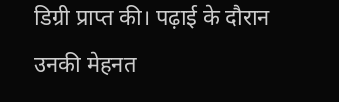डिग्री प्राप्त की। पढ़ाई के दौरान उनकी मेहनत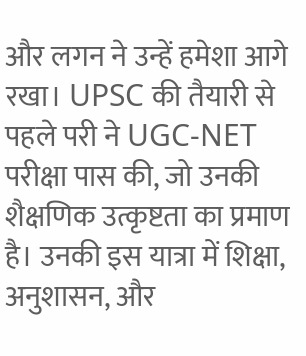और लगन ने उन्हें हमेशा आगे रखा। UPSC की तैयारी से पहले परी ने UGC-NET परीक्षा पास की, जो उनकी शैक्षणिक उत्कृष्टता का प्रमाण है। उनकी इस यात्रा में शिक्षा, अनुशासन, और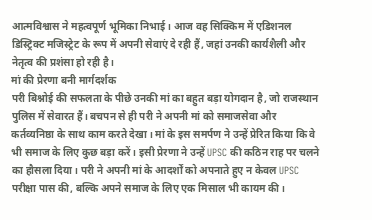आत्मविश्वास ने महत्वपूर्ण भूमिका निभाई। आज वह सिक्किम में एडिशनल डिस्ट्रिक्ट मजिस्ट्रेट के रूप में अपनी सेवाएं दे रही हैं, जहां उनकी कार्यशैली और नेतृत्व की प्रशंसा हो रही है।
मां की प्रेरणा बनी मार्गदर्शक
परी बिश्नोई की सफलता के पीछे उनकी मां का बहुत बड़ा योगदान है, जो राजस्थान पुलिस में सेवारत हैं। बचपन से ही परी ने अपनी मां को समाजसेवा और कर्तव्यनिष्ठा के साथ काम करते देखा। मां के इस समर्पण ने उन्हें प्रेरित किया कि वे भी समाज के लिए कुछ बड़ा करें। इसी प्रेरणा ने उन्हें UPSC की कठिन राह पर चलने का हौसला दिया। परी ने अपनी मां के आदर्शों को अपनाते हुए न केवल UPSC परीक्षा पास की, बल्कि अपने समाज के लिए एक मिसाल भी कायम की।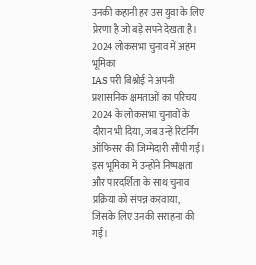उनकी कहानी हर उस युवा के लिए प्रेरणा है जो बड़े सपने देखता है।
2024 लोकसभा चुनाव में अहम भूमिका
IAS परी बिश्नोई ने अपनी प्रशासनिक क्षमताओं का परिचय 2024 के लोकसभा चुनावों के दौरान भी दिया, जब उन्हें रिटर्निंग ऑफिसर की जिम्मेदारी सौंपी गई। इस भूमिका में उन्होंने निष्पक्षता और पारदर्शिता के साथ चुनाव प्रक्रिया को संपन्न करवाया, जिसके लिए उनकी सराहना की गई।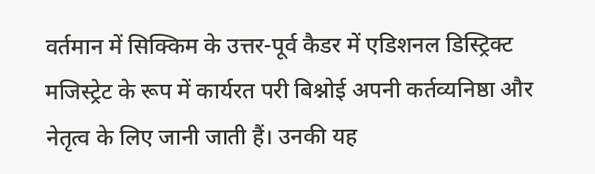वर्तमान में सिक्किम के उत्तर-पूर्व कैडर में एडिशनल डिस्ट्रिक्ट मजिस्ट्रेट के रूप में कार्यरत परी बिश्नोई अपनी कर्तव्यनिष्ठा और नेतृत्व के लिए जानी जाती हैं। उनकी यह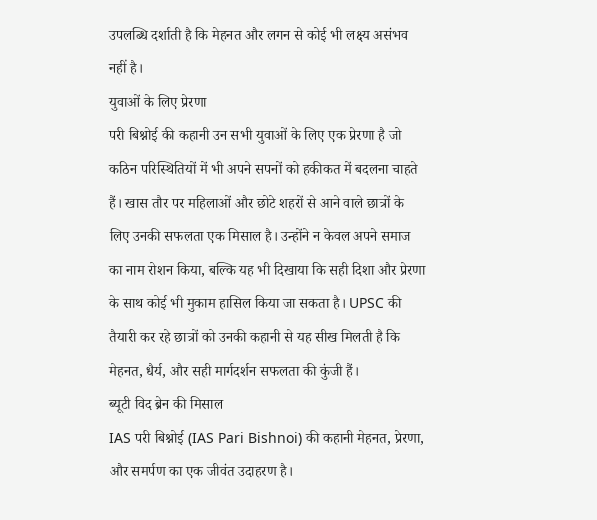उपलब्धि दर्शाती है कि मेहनत और लगन से कोई भी लक्ष्य असंभव नहीं है।
युवाओं के लिए प्रेरणा
परी बिश्नोई की कहानी उन सभी युवाओं के लिए एक प्रेरणा है जो कठिन परिस्थितियों में भी अपने सपनों को हकीकत में बदलना चाहते हैं। खास तौर पर महिलाओं और छोटे शहरों से आने वाले छात्रों के लिए उनकी सफलता एक मिसाल है। उन्होंने न केवल अपने समाज का नाम रोशन किया, बल्कि यह भी दिखाया कि सही दिशा और प्रेरणा के साथ कोई भी मुकाम हासिल किया जा सकता है। UPSC की तैयारी कर रहे छात्रों को उनकी कहानी से यह सीख मिलती है कि मेहनत, धैर्य, और सही मार्गदर्शन सफलता की कुंजी हैं।
ब्यूटी विद ब्रेन की मिसाल
IAS परी बिश्नोई (IAS Pari Bishnoi) की कहानी मेहनत, प्रेरणा, और समर्पण का एक जीवंत उदाहरण है।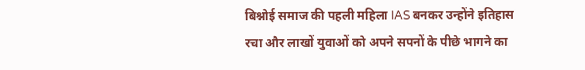बिश्नोई समाज की पहली महिला IAS बनकर उन्होंने इतिहास रचा और लाखों युवाओं को अपने सपनों के पीछे भागने का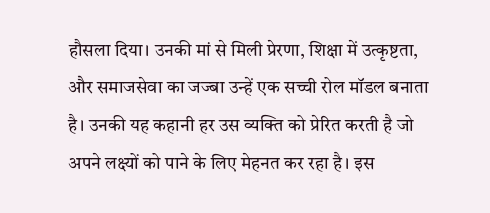हौसला दिया। उनकी मां से मिली प्रेरणा, शिक्षा में उत्कृष्टता, और समाजसेवा का जज्बा उन्हें एक सच्ची रोल मॉडल बनाता है। उनकी यह कहानी हर उस व्यक्ति को प्रेरित करती है जो अपने लक्ष्यों को पाने के लिए मेहनत कर रहा है। इस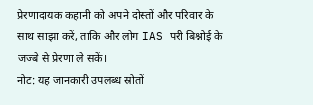प्रेरणादायक कहानी को अपने दोस्तों और परिवार के साथ साझा करें, ताकि और लोग IAS परी बिश्नोई के जज्बे से प्रेरणा ले सकें।
नोट: यह जानकारी उपलब्ध स्रोतों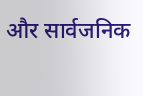और सार्वजनिक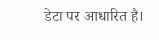डेटा पर आधारित है।